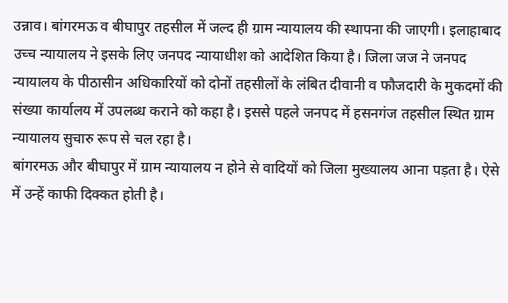उन्नाव। बांगरमऊ व बीघापुर तहसील में जल्द ही ग्राम न्यायालय की स्थापना की जाएगी। इलाहाबाद उच्च न्यायालय ने इसके लिए जनपद न्यायाधीश को आदेशित किया है। जिला जज ने जनपद न्यायालय के पीठासीन अधिकारियों को दोनों तहसीलों के लंबित दीवानी व फौजदारी के मुकदमों की संख्या कार्यालय में उपलब्ध कराने को कहा है। इससे पहले जनपद में हसनगंज तहसील स्थित ग्राम न्यायालय सुचारु रूप से चल रहा है।
बांगरमऊ और बीघापुर में ग्राम न्यायालय न होने से वादियों को जिला मुख्यालय आना पड़ता है। ऐसे में उन्हें काफी दिक्कत होती है।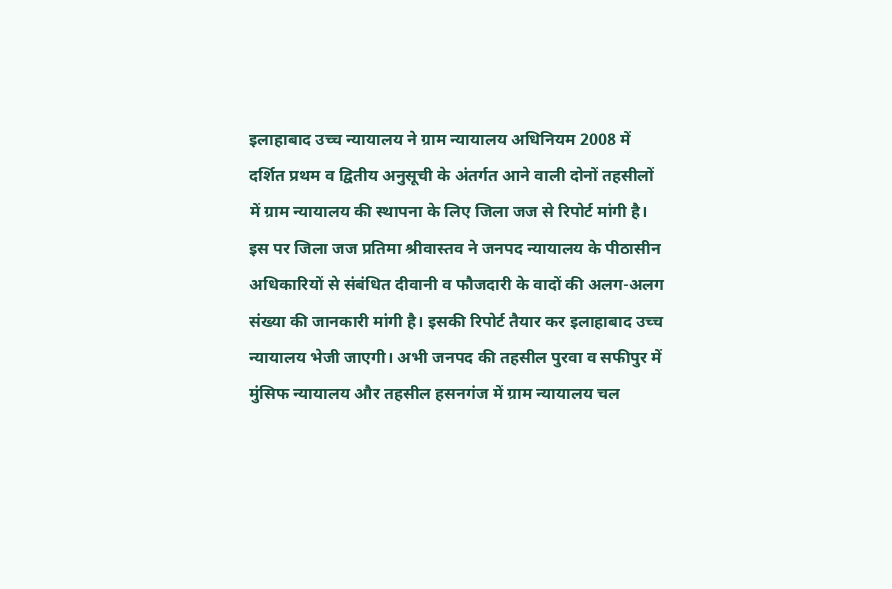इलाहाबाद उच्च न्यायालय ने ग्राम न्यायालय अधिनियम 2008 में दर्शित प्रथम व द्वितीय अनुसूची के अंतर्गत आने वाली दोनों तहसीलों में ग्राम न्यायालय की स्थापना के लिए जिला जज से रिपोर्ट मांगी है। इस पर जिला जज प्रतिमा श्रीवास्तव ने जनपद न्यायालय के पीठासीन अधिकारियों से संबंधित दीवानी व फौजदारी के वादों की अलग-अलग संख्या की जानकारी मांगी है। इसकी रिपोर्ट तैयार कर इलाहाबाद उच्च न्यायालय भेजी जाएगी। अभी जनपद की तहसील पुरवा व सफीपुर में मुंसिफ न्यायालय और तहसील हसनगंज में ग्राम न्यायालय चल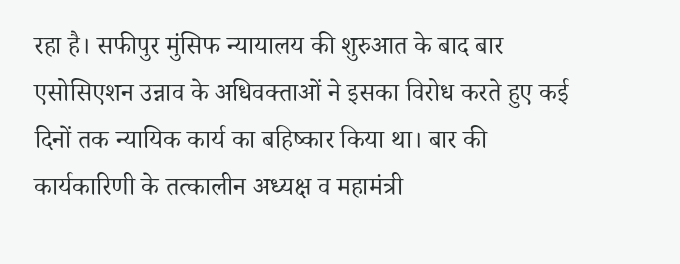रहा है। सफीपुर मुंसिफ न्यायालय की शुरुआत के बाद बार एसोसिएशन उन्नाव के अधिवक्ताओं ने इसका विरोध करते हुए कई दिनों तक न्यायिक कार्य का बहिष्कार किया था। बार की कार्यकारिणी के तत्कालीन अध्यक्ष व महामंत्री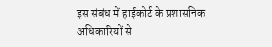इस संबंध में हाईकोर्ट के प्रशासनिक अधिकारियों से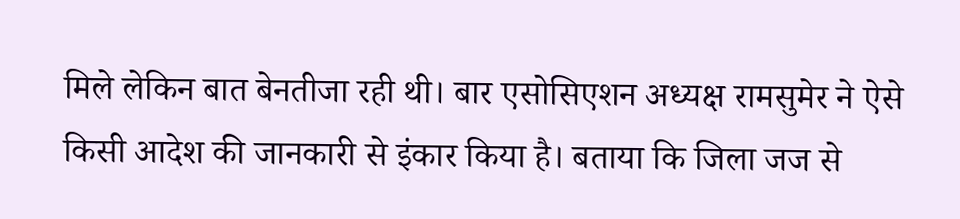मिले लेकिन बात बेनतीजा रही थी। बार एसोसिएशन अध्यक्ष रामसुमेर ने ऐसे किसी आदेश की जानकारी से इंकार किया है। बताया कि जिला जज से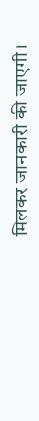मिलकर जानकारी की जाएगी।